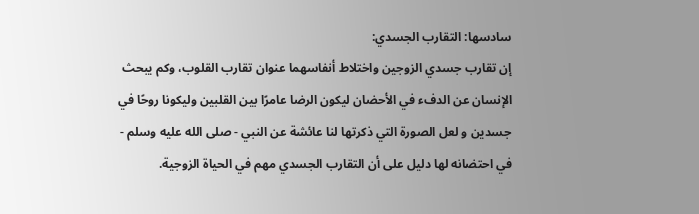سادسها: التقارب الجسدي:
إن تقارب جسدي الزوجين واختلاط أنفاسهما عنوان تقارب القلوب، وكم يبحث الإنسان عن الدفء في الأحضان ليكون الرضا عامرًا بين القلبين وليكونا روحًا في جسدين و لعل الصورة التي ذكرتها لنا عائشة عن النبي - صلى الله عليه وسلم - في احتضانه لها دليل على أن التقارب الجسدي مهم في الحياة الزوجية.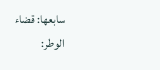سابعها: قضاء الوطر: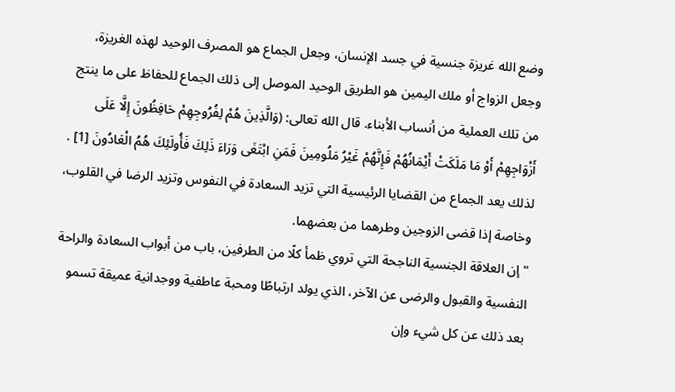وضع الله غريزة جنسية في جسد الإنسان، وجعل الجماع هو المصرف الوحيد لهذه الغريزة، وجعل الزواج أو ملك اليمين هو الطريق الوحيد الموصل إلى ذلك الجماع للحفاظ على ما ينتج من تلك العملية من أنساب الأبناء. قال الله تعالى: (وَالَّذِينَ هُمْ لِفُرُوجِهِمْ حَافِظُونَ إِلَّا عَلَى أَزْوَاجِهِمْ أَوْ مَا مَلَكَتْ أَيْمَانُهُمْ فَإِنَّهُمْ غَيْرُ مَلُومِينَ فَمَنِ ابْتَغَى وَرَاءَ ذَلِكَ فَأُولَئِكَ هُمُ الْعَادُونَ [1] .
لذلك يعد الجماع من القضايا الرئيسية التي تزيد السعادة في النفوس وتزيد الرضا في القلوب، وخاصة إذا قضى الزوجين وطرهما من بعضهما.
"إن العلاقة الجنسية الناجحة التي تروي ظمأ كلًا من الطرفين، باب من أبواب السعادة والراحة النفسية والقبول والرضى عن الآخر، الذي يولد ارتباطًا ومحبة عاطفية ووجدانية عميقة تسمو بعد ذلك عن كل شيء وإن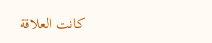كانت العلاقة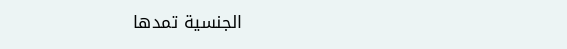الجنسية تمدها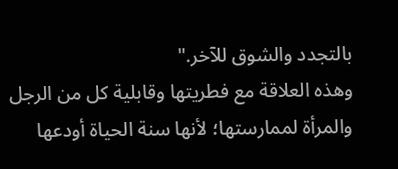بالتجدد والشوق للآخر."
وهذه العلاقة مع فطريتها وقابلية كل من الرجل والمرأة لممارستها؛ لأنها سنة الحياة أودعها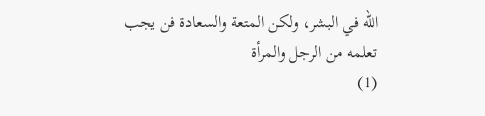الله في البشر، ولكن المتعة والسعادة فن يجب تعلمه من الرجل والمرأة
(1)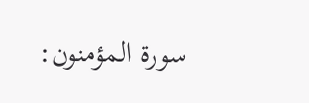سورة المؤمنون: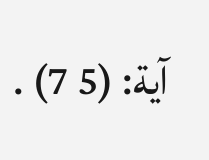آية: (5 7) .